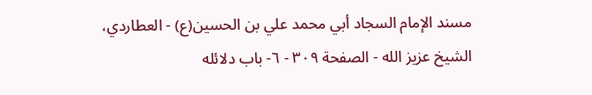مسند الإمام السجاد أبي محمد علي بن الحسين(ع) - العطاردي، الشيخ عزيز الله - الصفحة ٣٠٩ - ٦- باب دلائله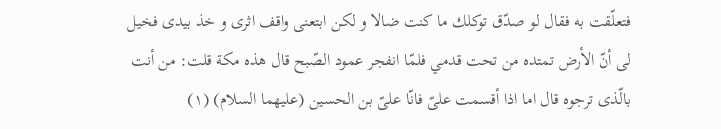فتعلّقت به فقال لو صدّق توكلك ما كنت ضالا و لكن ابتعنى واقف اثرى و خذ بيدى فخيل لى أنّ الأرض تمتده من تحت قدمي فلمّا انفجر عمود الصّبح قال هذه مكة قلت: من أنت بالّذى ترجوه قال اما اذا أقسمت علىّ فانّا علىّ بن الحسين (عليهما السلام) (١)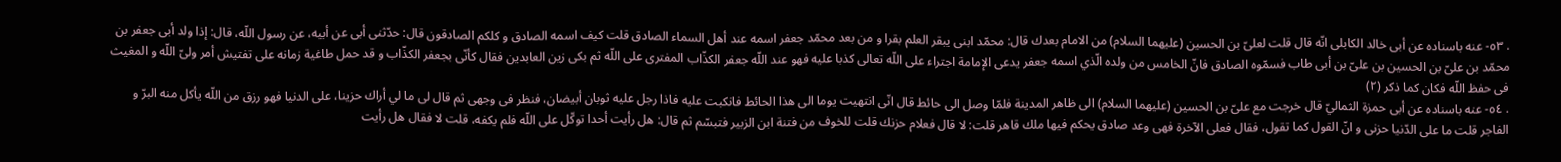. ٥٣- عنه باسناده عن أبى خالد الكابلى انّه قال قلت لعلىّ بن الحسين (عليهما السلام) من الامام بعدك قال: محمّد ابنى يبقر العلم بقرا و من بعد محمّد جعفر اسمه عند أهل السماء الصادق قلت كيف اسمه الصادق و كلكم الصادقون قال: حدّثنى أبى عن أبيه، عن رسول اللّه، قال: إذا ولد أبى جعفر بن محمّد بن علىّ بن الحسين بن علىّ بن أبى طاب فسمّوه الصادق فانّ الخامس من ولده الّذي اسمه جعفر يدعى الإمامة اجتراء على اللّه تعالى كذبا عليه فهو عند اللّه جعفر الكذّاب المفترى على اللّه ثم بكى زين العابدين فقال كأنّى بجعفر الكذّاب و قد حمل طاغية زمانه على تفتيش أمر ولىّ اللّه و المغيث فى حفظ اللّه فكان كما ذكر (٢)
. ٥٤- عنه باسناده عن أبى حمزة الثماليّ قال خرجت مع علىّ بن الحسين (عليهما السلام) الى ظاهر المدينة فلمّا وصل الى حائط قال انّى انتهيت يوما الى هذا الحائط فانكبت عليه فاذا رجل عليه ثوبان أبيضان، فنظر فى وجهى ثم قال لى ما لي أراك حزينا، على الدنيا فهو رزق من اللّه يأكل منه البرّ و الفاجر قلت ما على الدّنيا حزنى و انّ القول كما تقول، فقال فعلى الآخرة فهى وعد صادق يحكم فيها ملك قاهر قلت: لا قال فعلام حزنك قلت للخوف من فتنة ابن الزبير فتبسّم ثم قال: هل رأيت أحدا توكّل على اللّه فلم يكفه، قلت لا فقال هل رأيت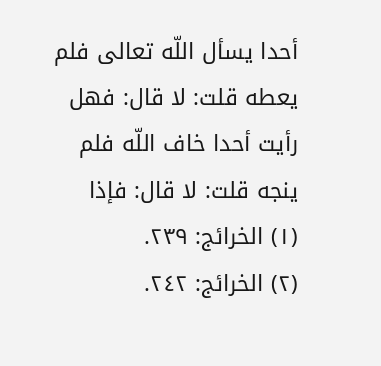أحدا يسأل اللّه تعالى فلم يعطه قلت: لا قال: فهل رأيت أحدا خاف اللّه فلم ينجه قلت: لا قال: فإذا
(١) الخرائج: ٢٣٩.
(٢) الخرائج: ٢٤٢.